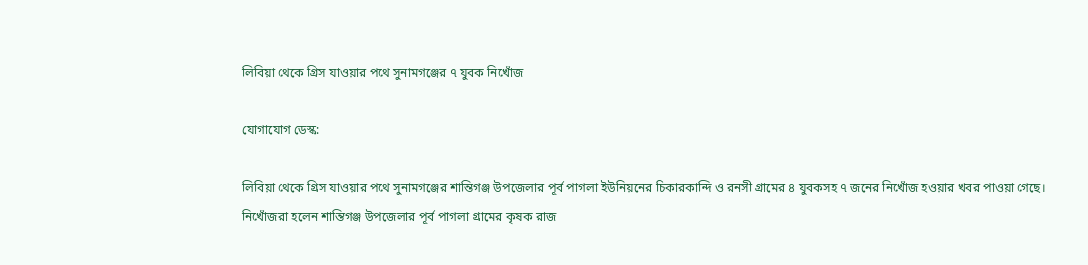লিবিয়া থেকে গ্রিস যাওয়ার পথে সুনামগঞ্জের ৭ যুবক নিখোঁজ

যোগাযোগ ডেস্ক:

লিবিয়া থেকে গ্রিস যাওয়ার পথে সুনামগঞ্জের শান্তিগঞ্জ উপজেলার পূর্ব পাগলা ইউনিয়নের চিকারকান্দি ও রনসী গ্রামের ৪ যুবকসহ ৭ জনের নিখোঁজ হওয়ার খবর পাওয়া গেছে।
নিখোঁজরা হলেন শান্তিগঞ্জ উপজেলার পূর্ব পাগলা গ্রামের কৃষক রাজ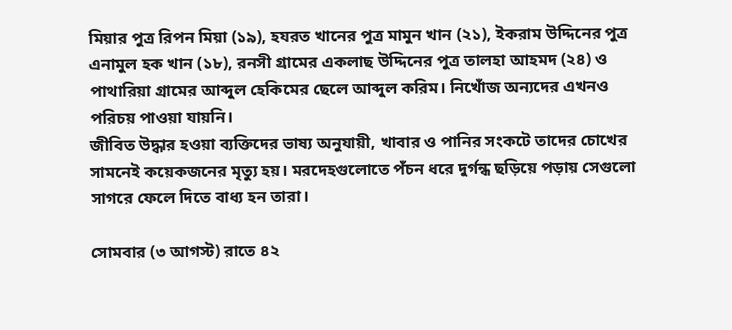মিয়ার পুত্র রিপন মিয়া (১৯), হযরত খানের পুত্র মামুন খান (২১), ইকরাম উদ্দিনের পুত্র এনামুল হক খান (১৮), রনসী গ্রামের একলাছ উদ্দিনের পুত্র তালহা আহমদ (২৪) ও পাথারিয়া গ্রামের আব্দুল হেকিমের ছেলে আব্দুল করিম। নিখোঁজ অন্যদের এখনও পরিচয় পাওয়া যায়নি।
জীবিত উদ্ধার হওয়া ব্যক্তিদের ভাষ্য অনুযায়ী, খাবার ও পানির সংকটে তাদের চোখের সামনেই কয়েকজনের মৃত্যু হয়। মরদেহগুলোতে পঁচন ধরে দুর্গন্ধ ছড়িয়ে পড়ায় সেগুলো সাগরে ফেলে দিতে বাধ্য হন তারা।

সোমবার (৩ আগস্ট) রাতে ৪২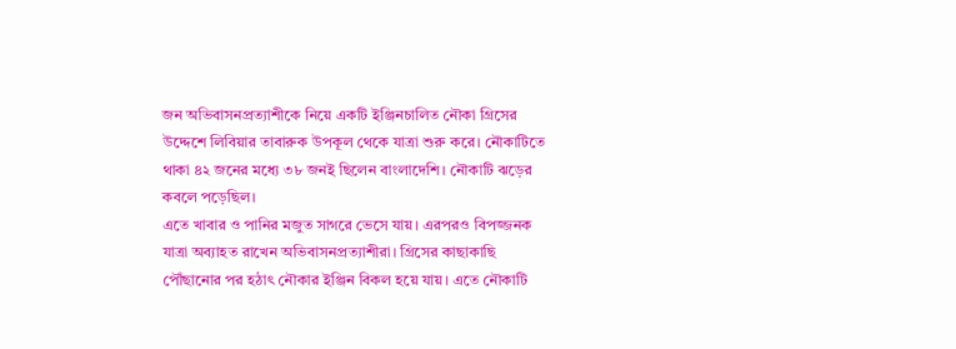জন অভিবাসনপ্রত্যাশীকে নিয়ে একটি ইঞ্জিনচালিত নৌকা গ্রিসের উদ্দেশে লিবিয়ার তাবারুক উপকূল থেকে যাত্রা শুরু করে। নৌকাটিতে থাকা ৪২ জনের মধ্যে ৩৮ জনই ছিলেন বাংলাদেশি। নৌকাটি ঝড়ের কবলে পড়েছিল।
এতে খাবার ও পানির মজুত সাগরে ভেসে যায়। এরপরও বিপজ্জনক যাত্রা অব্যাহত রাখেন অভিবাসনপ্রত্যাশীরা। গ্রিসের কাছাকাছি পৌঁছানোর পর হঠাৎ নৌকার ইঞ্জিন বিকল হয়ে যায়। এতে নৌকাটি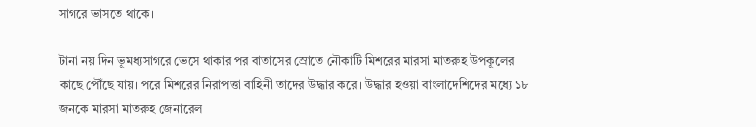সাগরে ভাসতে থাকে।

টানা নয় দিন ভূমধ্যসাগরে ভেসে থাকার পর বাতাসের স্রোতে নৌকাটি মিশরের মারসা মাতরুহ উপকূলের কাছে পৌঁছে যায়। পরে মিশরের নিরাপত্তা বাহিনী তাদের উদ্ধার করে। উদ্ধার হওয়া বাংলাদেশিদের মধ্যে ১৮ জনকে মারসা মাতরুহ জেনারেল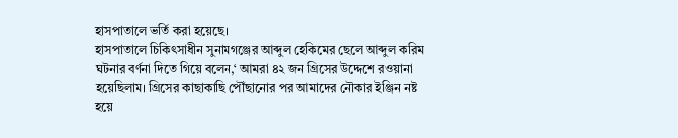হাসপাতালে ভর্তি করা হয়েছে।
হাসপাতালে চিকিৎসাধীন সুনামগঞ্জের আব্দুল হেকিমের ছেলে আব্দুল করিম ঘটনার বর্ণনা দিতে গিয়ে বলেন,‘ আমরা ৪২ জন গ্রিসের উদ্দেশে রওয়ানা হয়েছিলাম। গ্রিসের কাছাকাছি পৌঁছানোর পর আমাদের নৌকার ইঞ্জিন নষ্ট হয়ে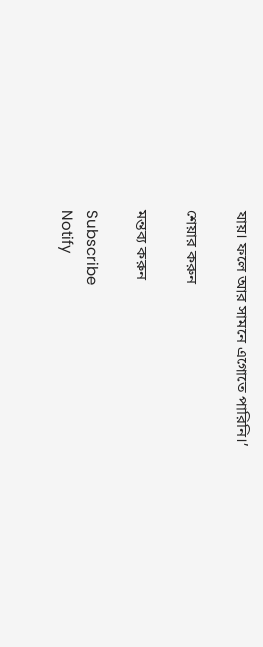যায়। ফলে আর সামনে এগোতে পারিনি।’

শেয়ার করুন

মন্তব্য করুন

Subscribe
Notify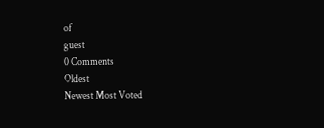of
guest
0 Comments
Oldest
Newest Most Voted